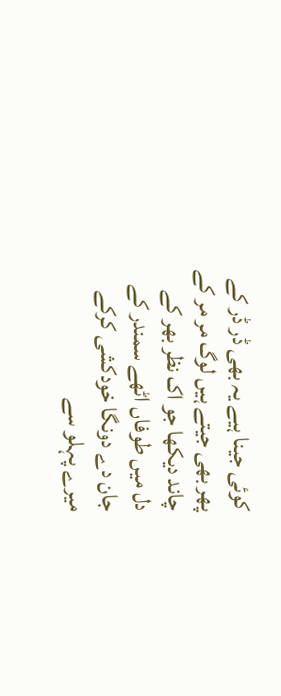کوئی جینا ہیے یہ بھی ڈر ڈر کے
پھر بھی جیتے ہیں لوگ مر مر کے
چاند دیکھا جو اک نظر بھر کے
دل میں طوفاں اٹھے سمندر کے
جان دے دونگا خودکشی کرکے
میرے پہلو سے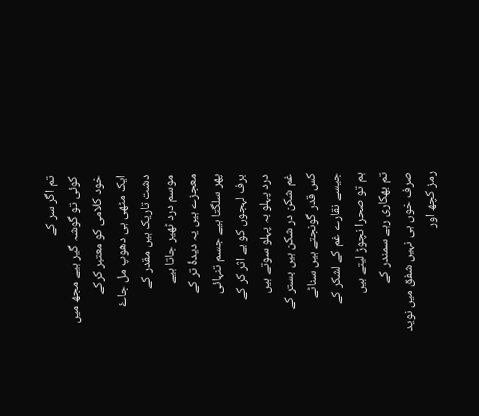تم اگر سر کے
کوئی تو گوشہ گیر ہیے مجھ میں
خود کلامی کو معتبر کرکے
ایک مٹھی ہی دھوپ مل جاۓ
دشت تاریک ہیں مقدر کے
موسم درد ٹھیر جاتا ہیے
معجزے ہیں یہ دیدۀ تر کے
پھر سلگتا ہیے جسم تنہائی
برف لہجوں کو بے اثر کر کے
درد پہلو بہ پہلو سوتے ہیں
غم شکن در شکن ہیں بستر کے
کس قدر گونجتے ہیں سناٹے
جیسے نقارے غم کے لشکر کے
ہم تو صحرا نچوڑ لیتے ہیں
تم بھکاری رہے سمندر کے
صرف خوں ہی نہیں شفق میں نوید
رمز کچھ اور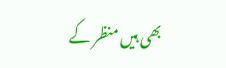بھی ہیں منظر کے